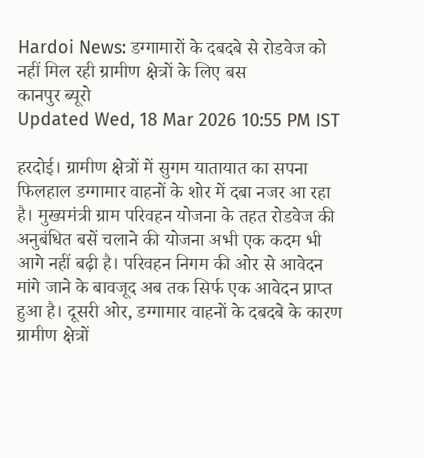Hardoi News: डग्गामारों के दबदबे से रोडवेज को नहीं मिल रही ग्रामीण क्षेत्रों के लिए बस
कानपुर ब्यूरो
Updated Wed, 18 Mar 2026 10:55 PM IST

हरदोई। ग्रामीण क्षेत्रों में सुगम यातायात का सपना फिलहाल डग्गामार वाहनों के शोर में दबा नजर आ रहा है। मुख्यमंत्री ग्राम परिवहन योजना के तहत रोडवेज की अनुबंधित बसें चलाने की योजना अभी एक कदम भी आगे नहीं बढ़ी है। परिवहन निगम की ओर से आवेदन मांगे जाने के बावजूद अब तक सिर्फ एक आवेदन प्राप्त हुआ है। दूसरी ओर, डग्गामार वाहनों के दबदबे के कारण ग्रामीण क्षेत्रों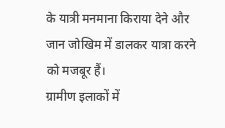के यात्री मनमाना किराया देने और जान जोखिम में डालकर यात्रा करने को मजबूर हैं।
ग्रामीण इलाकों में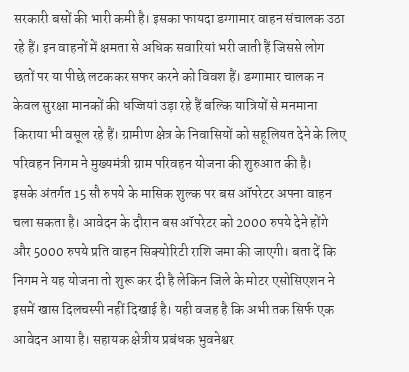सरकारी बसों की भारी कमी है। इसका फायदा डग्गामार वाहन संचालक उठा रहे हैं। इन वाहनों में क्षमता से अधिक सवारियां भरी जाती हैं जिससे लोग छतों पर या पीछे लटककर सफर करने को विवश हैं। डग्गामार चालक न केवल सुरक्षा मानकों की धज्जियां उड़ा रहे हैं बल्कि यात्रियों से मनमाना किराया भी वसूल रहे हैं। ग्रामीण क्षेत्र के निवासियों को सहूलियत देने के लिए परिवहन निगम ने मुख्यमंत्री ग्राम परिवहन योजना की शुरुआत की है।
इसके अंतर्गत 15 सौ रुपये के मासिक शुल्क पर बस ऑपरेटर अपना वाहन चला सकता है। आवेदन के दौरान बस ऑपरेटर को 2000 रुपये देने होंगे और 5000 रुपये प्रति वाहन सिक्योरिटी राशि जमा की जाएगी। बता दें कि निगम ने यह योजना तो शुरू कर दी है लेकिन जिले के मोटर एसोसिएशन ने इसमें खास दिलचस्पी नहीं दिखाई है। यही वजह है कि अभी तक सिर्फ एक आवेदन आया है। सहायक क्षेत्रीय प्रबंधक भुवनेश्वर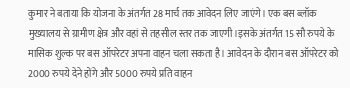कुमार ने बताया कि योजना के अंतर्गत 28 मार्च तक आवेदन लिए जाएंगे। एक बस ब्लॉक मुख्यालय से ग्रामीण क्षेत्र और वहां से तहसील स्तर तक जाएगी।इसके अंतर्गत 15 सौ रुपये के मासिक शुल्क पर बस ऑपरेटर अपना वाहन चला सकता है। आवेदन के दौरान बस ऑपरेटर को 2000 रुपये देने होंगे और 5000 रुपये प्रति वाहन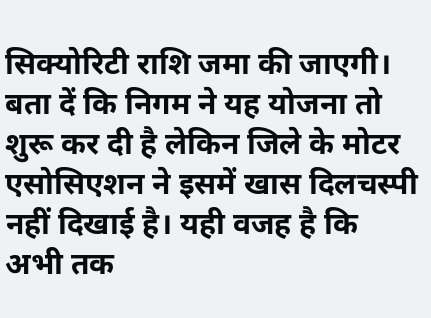सिक्योरिटी राशि जमा की जाएगी। बता दें कि निगम ने यह योजना तो शुरू कर दी है लेकिन जिले के मोटर एसोसिएशन ने इसमें खास दिलचस्पी नहीं दिखाई है। यही वजह है कि अभी तक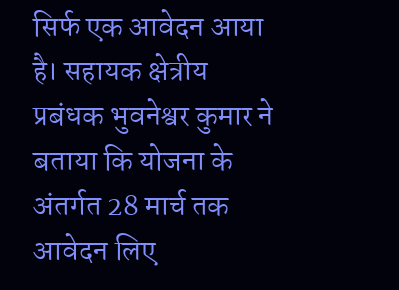सिर्फ एक आवेदन आया है। सहायक क्षेत्रीय प्रबंधक भुवनेश्वर कुमार ने बताया कि योजना के अंतर्गत 28 मार्च तक आवेदन लिए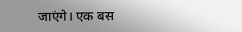जाएंगे। एक बस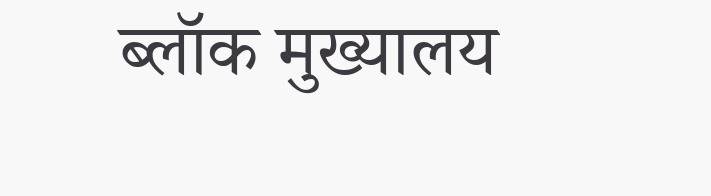ब्लॉक मुख्यालय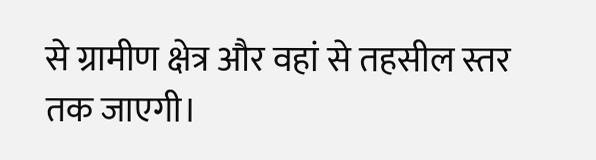से ग्रामीण क्षेत्र और वहां से तहसील स्तर तक जाएगी।